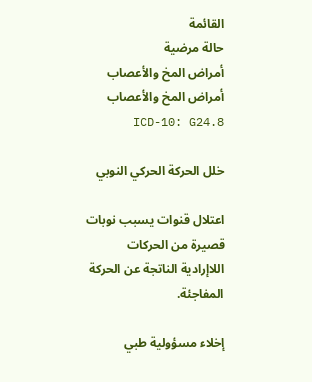القائمة
حالة مرضية
أمراض المخ والأعصاب
أمراض المخ والأعصاب ICD-10: G24.8

خلل الحركة الحركي النوبي

اعتلال قنوات يسبب نوبات قصيرة من الحركات اللاإرادية الناتجة عن الحركة المفاجئة.

إخلاء مسؤولية طبي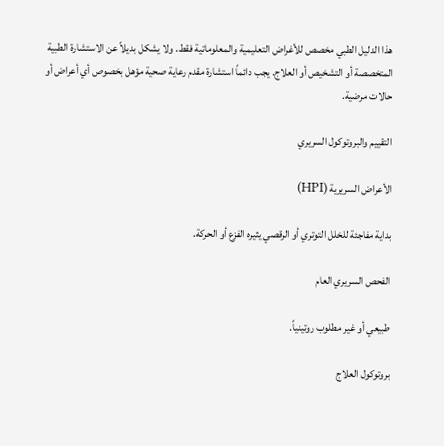هذا الدليل الطبي مخصص للأغراض التعليمية والمعلوماتية فقط. ولا يشكل بديلاً عن الاستشارة الطبية المتخصصة أو التشخيص أو العلاج. يجب دائماً استشارة مقدم رعاية صحية مؤهل بخصوص أي أعراض أو حالات مرضية.

التقييم والبروتوكول السريري

الأعراض السريرية (HPI)

بداية مفاجئة للخلل التوتري أو الرقصي يثيره الفزع أو الحركة.

الفحص السريري العام

طبيعي أو غير مطلوب روتينياً.

بروتوكول العلاج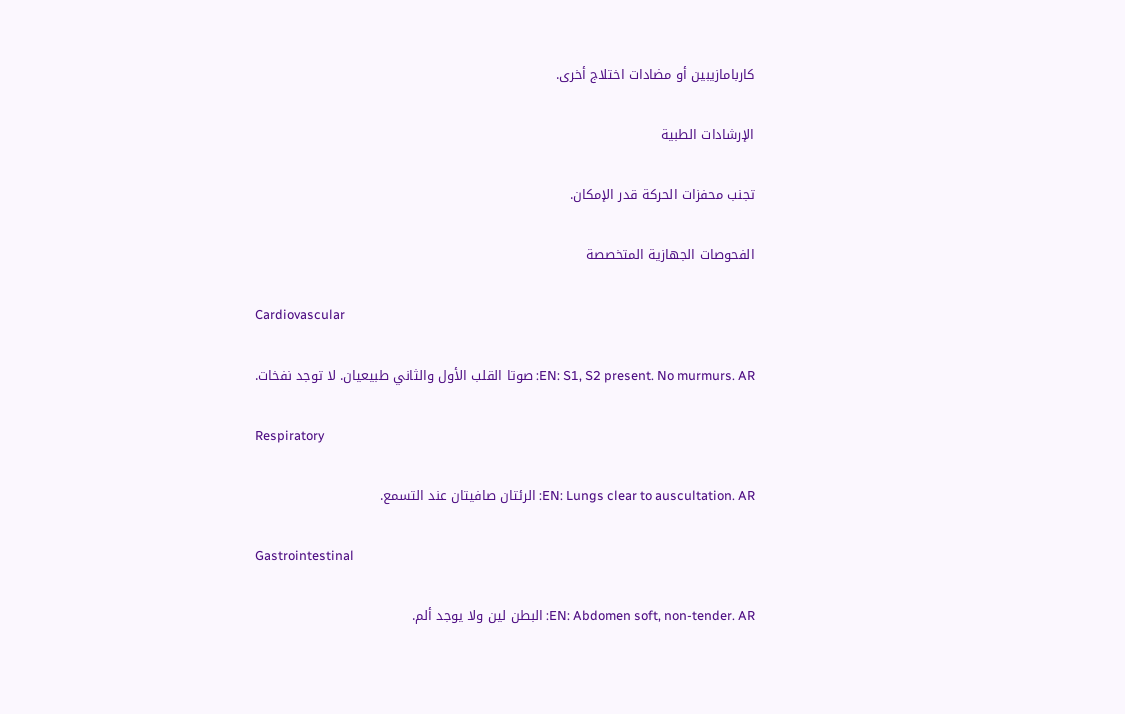كاربامازيبين أو مضادات اختلاج أخرى.

الإرشادات الطبية

تجنب محفزات الحركة قدر الإمكان.

الفحوصات الجهازية المتخصصة

Cardiovascular

EN: S1, S2 present. No murmurs. AR: صوتا القلب الأول والثاني طبيعيان. لا توجد نفخات.

Respiratory

EN: Lungs clear to auscultation. AR: الرئتان صافيتان عند التسمع.

Gastrointestinal

EN: Abdomen soft, non-tender. AR: البطن لين ولا يوجد ألم.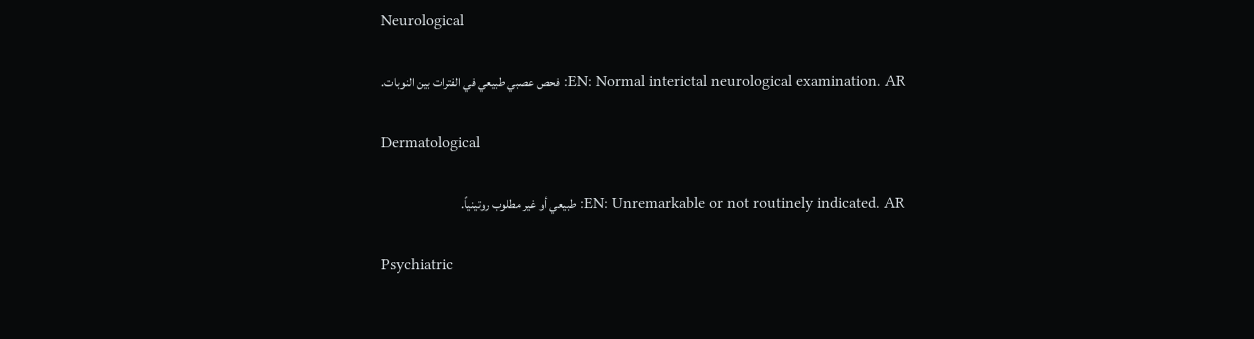Neurological

EN: Normal interictal neurological examination. AR: فحص عصبي طبيعي في الفترات بين النوبات.

Dermatological

EN: Unremarkable or not routinely indicated. AR: طبيعي أو غير مطلوب روتينياً.

Psychiatric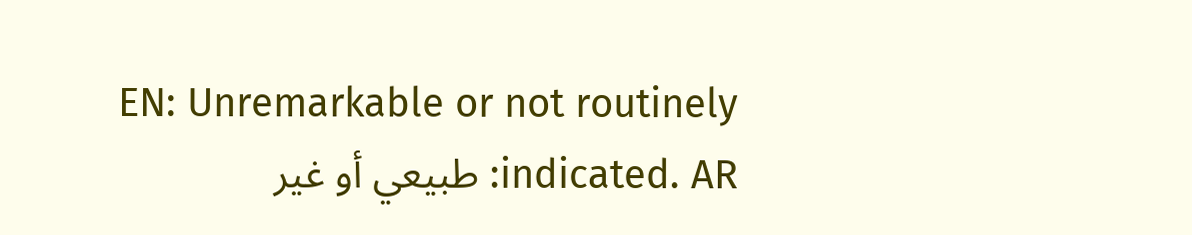EN: Unremarkable or not routinely indicated. AR: طبيعي أو غير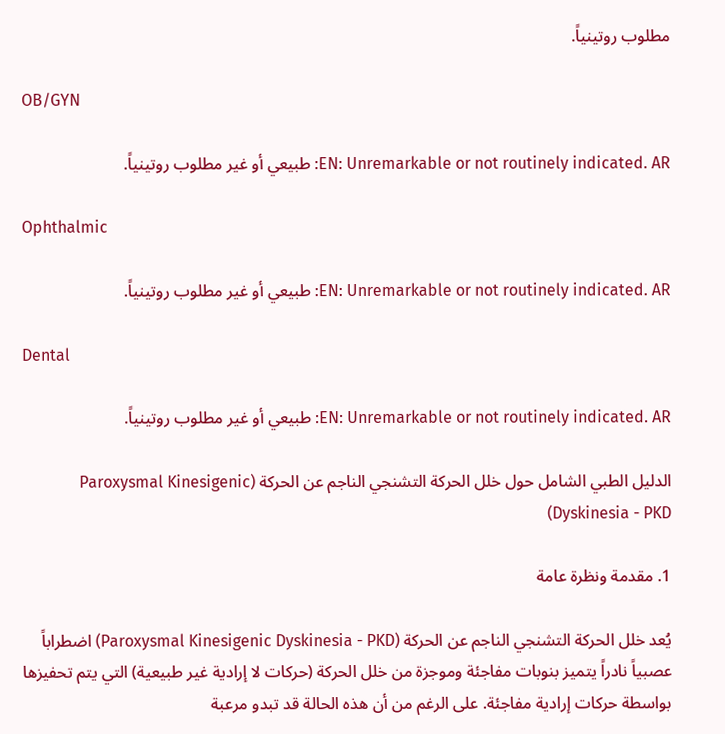مطلوب روتينياً.

OB/GYN

EN: Unremarkable or not routinely indicated. AR: طبيعي أو غير مطلوب روتينياً.

Ophthalmic

EN: Unremarkable or not routinely indicated. AR: طبيعي أو غير مطلوب روتينياً.

Dental

EN: Unremarkable or not routinely indicated. AR: طبيعي أو غير مطلوب روتينياً.

الدليل الطبي الشامل حول خلل الحركة التشنجي الناجم عن الحركة (Paroxysmal Kinesigenic Dyskinesia - PKD)

1. مقدمة ونظرة عامة

يُعد خلل الحركة التشنجي الناجم عن الحركة (Paroxysmal Kinesigenic Dyskinesia - PKD) اضطراباً عصبياً نادراً يتميز بنوبات مفاجئة وموجزة من خلل الحركة (حركات لا إرادية غير طبيعية) التي يتم تحفيزها بواسطة حركات إرادية مفاجئة. على الرغم من أن هذه الحالة قد تبدو مرعبة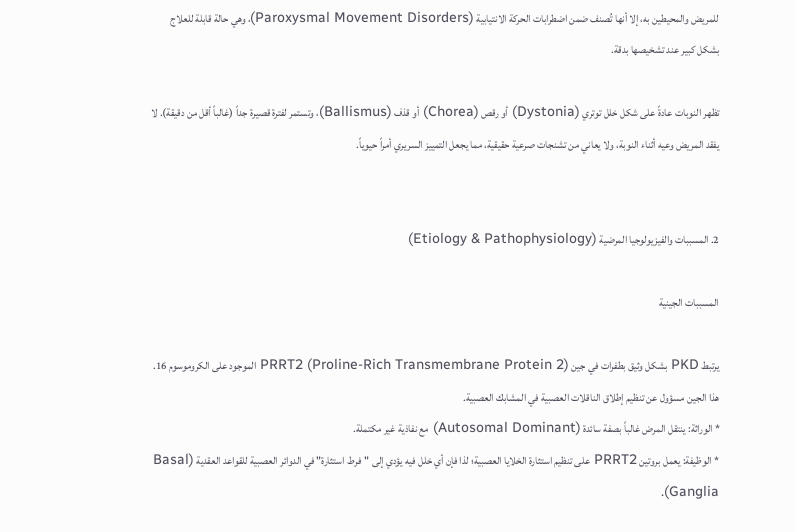للمريض والمحيطين به، إلا أنها تُصنف ضمن اضطرابات الحركة الانتيابية (Paroxysmal Movement Disorders)، وهي حالة قابلة للعلاج بشكل كبير عند تشخيصها بدقة.

تظهر النوبات عادةً على شكل خلل توتري (Dystonia) أو رقص (Chorea) أو قذف (Ballismus)، وتستمر لفترة قصيرة جداً (غالباً أقل من دقيقة). لا يفقد المريض وعيه أثناء النوبة، ولا يعاني من تشنجات صرعية حقيقية، مما يجعل التمييز السريري أمراً حيوياً.


2. المسببات والفيزيولوجيا المرضية (Etiology & Pathophysiology)

المسببات الجينية

يرتبط PKD بشكل وثيق بطفرات في جين PRRT2 (Proline-Rich Transmembrane Protein 2) الموجود على الكروموسوم 16. هذا الجين مسؤول عن تنظيم إطلاق الناقلات العصبية في المشابك العصبية.
* الوراثة: ينتقل المرض غالباً بصفة سائدة (Autosomal Dominant) مع نفاذية غير مكتملة.
* الوظيفة: يعمل بروتين PRRT2 على تنظيم استثارة الخلايا العصبية؛ لذا فإن أي خلل فيه يؤدي إلى "فرط استثارة" في الدوائر العصبية للقواعد العقدية (Basal Ganglia).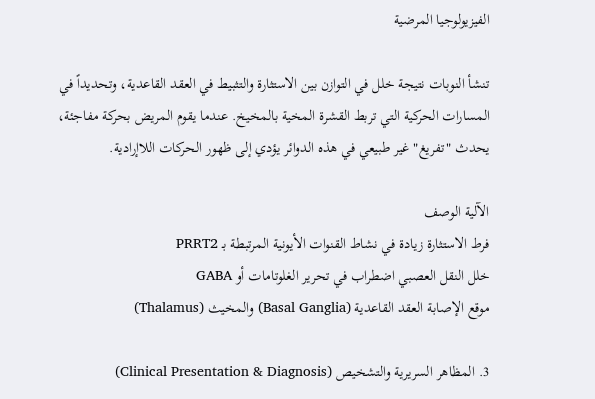الفيزيولوجيا المرضية

تنشأ النوبات نتيجة خلل في التوازن بين الاستثارة والتثبيط في العقد القاعدية، وتحديداً في المسارات الحركية التي تربط القشرة المخية بالمخيخ. عندما يقوم المريض بحركة مفاجئة، يحدث "تفريغ" غير طبيعي في هذه الدوائر يؤدي إلى ظهور الحركات اللاإرادية.

الآلية الوصف
فرط الاستثارة زيادة في نشاط القنوات الأيونية المرتبطة بـ PRRT2
خلل النقل العصبي اضطراب في تحرير الغلوتامات أو GABA
موقع الإصابة العقد القاعدية (Basal Ganglia) والمخيث (Thalamus)

3. المظاهر السريرية والتشخيص (Clinical Presentation & Diagnosis)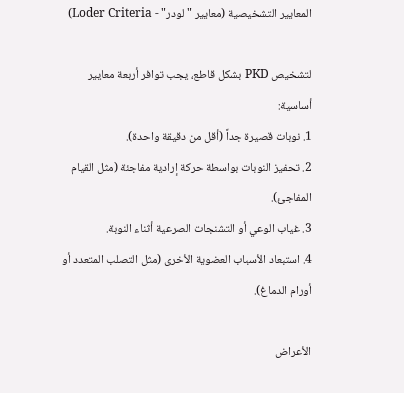المعايير التشخيصية (معايير "لودر" - Loder Criteria)

لتشخيص PKD بشكل قاطع، يجب توافر أربعة معايير أساسية:
1. نوبات قصيرة جداً (أقل من دقيقة واحدة).
2. تحفيز النوبات بواسطة حركة إرادية مفاجئة (مثل القيام المفاجئ).
3. غياب الوعي أو التشنجات الصرعية أثناء النوبة.
4. استبعاد الأسباب العضوية الأخرى (مثل التصلب المتعدد أو أورام الدماغ).

الأعراض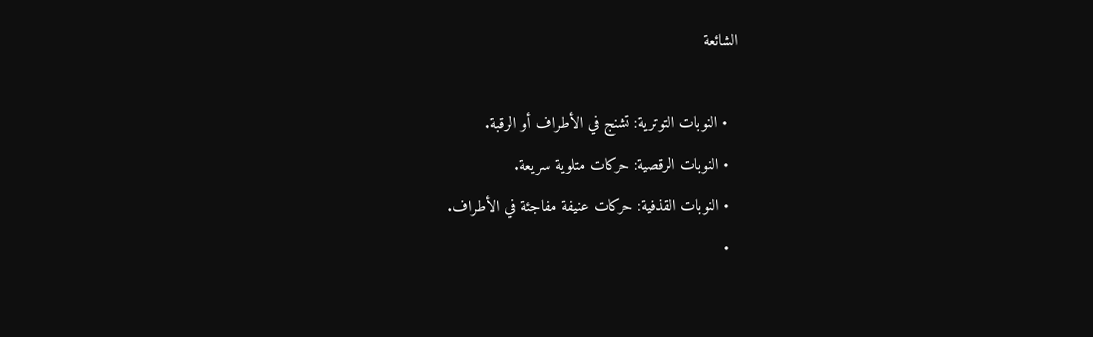الشائعة

  • النوبات التوترية: تشنج في الأطراف أو الرقبة.
  • النوبات الرقصية: حركات متلوية سريعة.
  • النوبات القذفية: حركات عنيفة مفاجئة في الأطراف.
  •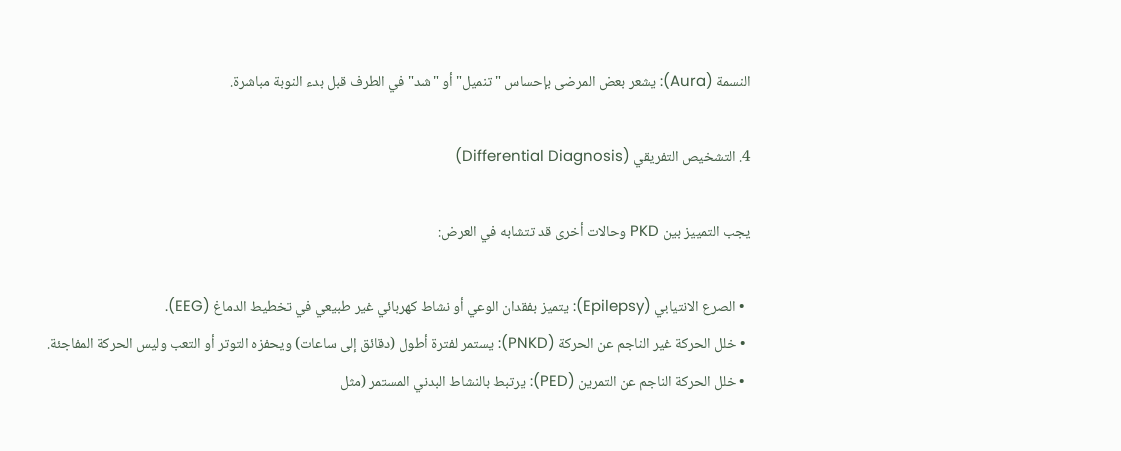النسمة (Aura): يشعر بعض المرضى بإحساس "تنميل" أو "شد" في الطرف قبل بدء النوبة مباشرة.

4. التشخيص التفريقي (Differential Diagnosis)

يجب التمييز بين PKD وحالات أخرى قد تتشابه في العرض:

  • الصرع الانتيابي (Epilepsy): يتميز بفقدان الوعي أو نشاط كهربائي غير طبيعي في تخطيط الدماغ (EEG).
  • خلل الحركة غير الناجم عن الحركة (PNKD): يستمر لفترة أطول (دقائق إلى ساعات) ويحفزه التوتر أو التعب وليس الحركة المفاجئة.
  • خلل الحركة الناجم عن التمرين (PED): يرتبط بالنشاط البدني المستمر (مثل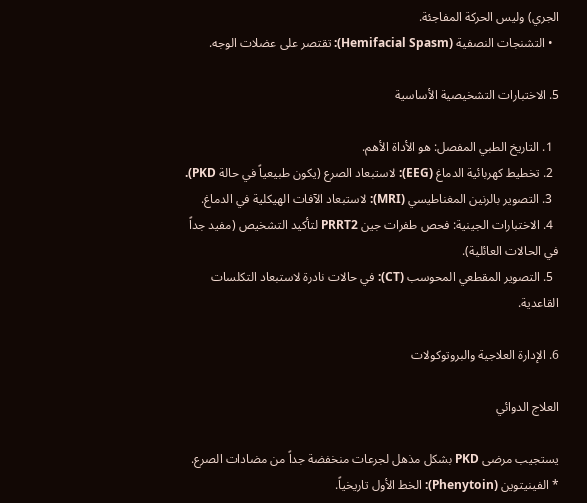الجري) وليس الحركة المفاجئة.
  • التشنجات النصفية (Hemifacial Spasm): تقتصر على عضلات الوجه.

5. الاختبارات التشخيصية الأساسية

  1. التاريخ الطبي المفصل: هو الأداة الأهم.
  2. تخطيط كهربائية الدماغ (EEG): لاستبعاد الصرع (يكون طبيعياً في حالة PKD).
  3. التصوير بالرنين المغناطيسي (MRI): لاستبعاد الآفات الهيكلية في الدماغ.
  4. الاختبارات الجينية: فحص طفرات جين PRRT2 لتأكيد التشخيص (مفيد جداً في الحالات العائلية).
  5. التصوير المقطعي المحوسب (CT): في حالات نادرة لاستبعاد التكلسات القاعدية.

6. الإدارة العلاجية والبروتوكولات

العلاج الدوائي

يستجيب مرضى PKD بشكل مذهل لجرعات منخفضة جداً من مضادات الصرع.
* الفينيتوين (Phenytoin): الخط الأول تاريخياً.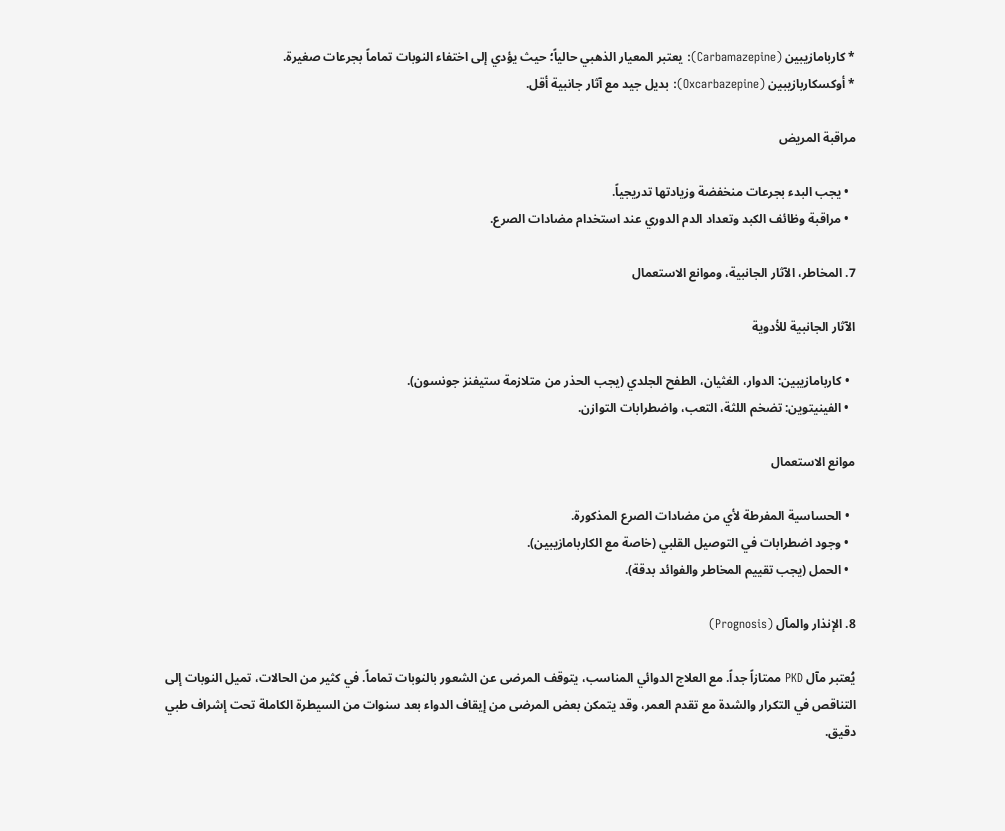* كاربامازيبين (Carbamazepine): يعتبر المعيار الذهبي حالياً؛ حيث يؤدي إلى اختفاء النوبات تماماً بجرعات صغيرة.
* أوكسكاربازيبين (Oxcarbazepine): بديل جيد مع آثار جانبية أقل.

مراقبة المريض

  • يجب البدء بجرعات منخفضة وزيادتها تدريجياً.
  • مراقبة وظائف الكبد وتعداد الدم الدوري عند استخدام مضادات الصرع.

7. المخاطر، الآثار الجانبية، وموانع الاستعمال

الآثار الجانبية للأدوية

  • كاربامازيبين: الدوار، الغثيان، الطفح الجلدي (يجب الحذر من متلازمة ستيفنز جونسون).
  • الفينيتوين: تضخم اللثة، التعب، واضطرابات التوازن.

موانع الاستعمال

  • الحساسية المفرطة لأي من مضادات الصرع المذكورة.
  • وجود اضطرابات في التوصيل القلبي (خاصة مع الكاربامازيبين).
  • الحمل (يجب تقييم المخاطر والفوائد بدقة).

8. الإنذار والمآل (Prognosis)

يُعتبر مآل PKD ممتازاً جداً. مع العلاج الدوائي المناسب، يتوقف المرضى عن الشعور بالنوبات تماماً. في كثير من الحالات، تميل النوبات إلى التناقص في التكرار والشدة مع تقدم العمر، وقد يتمكن بعض المرضى من إيقاف الدواء بعد سنوات من السيطرة الكاملة تحت إشراف طبي دقيق.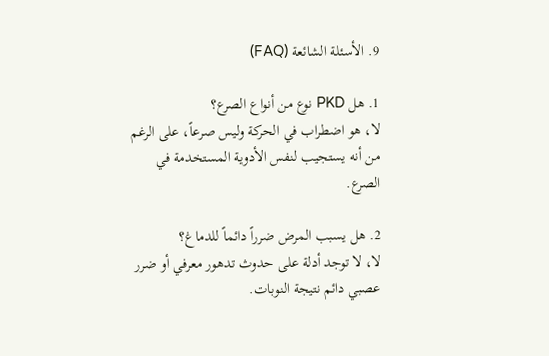9. الأسئلة الشائعة (FAQ)

1. هل PKD نوع من أنواع الصرع؟
لا، هو اضطراب في الحركة وليس صرعاً، على الرغم من أنه يستجيب لنفس الأدوية المستخدمة في الصرع.

2. هل يسبب المرض ضرراً دائماً للدماغ؟
لا، لا توجد أدلة على حدوث تدهور معرفي أو ضرر عصبي دائم نتيجة النوبات.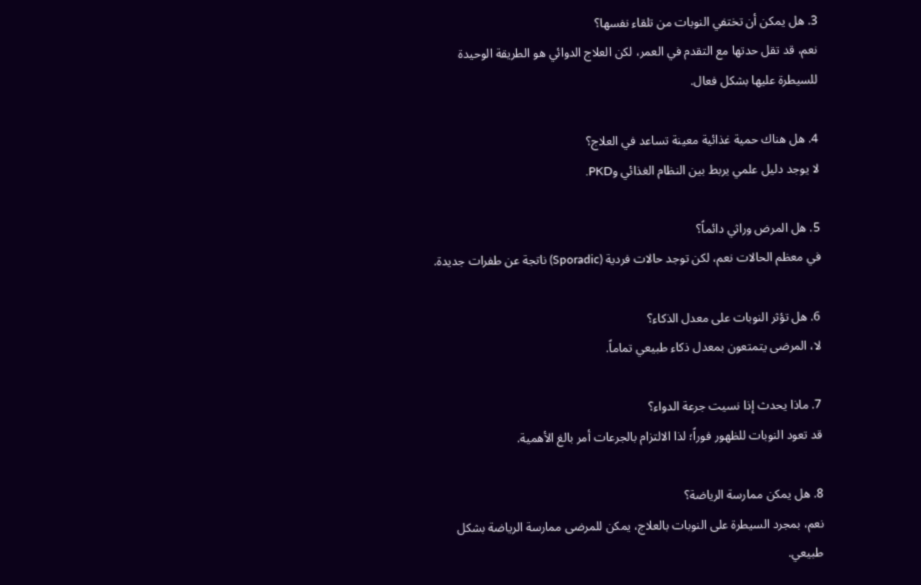3. هل يمكن أن تختفي النوبات من تلقاء نفسها؟
نعم، قد تقل حدتها مع التقدم في العمر، لكن العلاج الدوائي هو الطريقة الوحيدة للسيطرة عليها بشكل فعال.

4. هل هناك حمية غذائية معينة تساعد في العلاج؟
لا يوجد دليل علمي يربط بين النظام الغذائي وPKD.

5. هل المرض وراثي دائماً؟
في معظم الحالات نعم، لكن توجد حالات فردية (Sporadic) ناتجة عن طفرات جديدة.

6. هل تؤثر النوبات على معدل الذكاء؟
لا، المرضى يتمتعون بمعدل ذكاء طبيعي تماماً.

7. ماذا يحدث إذا نسيت جرعة الدواء؟
قد تعود النوبات للظهور فوراً؛ لذا الالتزام بالجرعات أمر بالغ الأهمية.

8. هل يمكن ممارسة الرياضة؟
نعم، بمجرد السيطرة على النوبات بالعلاج، يمكن للمرضى ممارسة الرياضة بشكل طبيعي.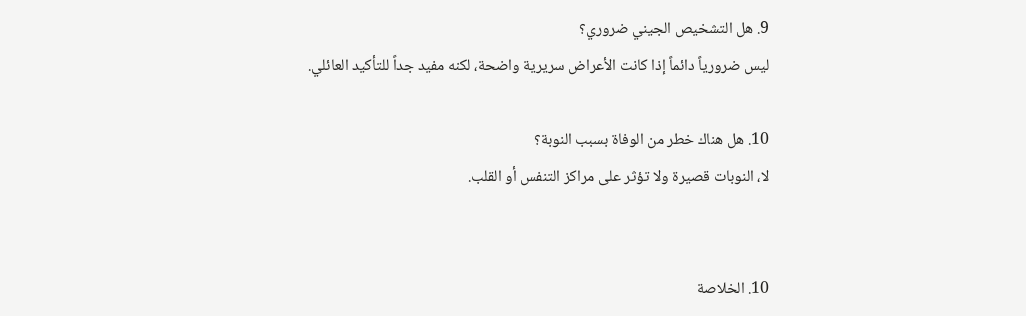9. هل التشخيص الجيني ضروري؟
ليس ضرورياً دائماً إذا كانت الأعراض سريرية واضحة، لكنه مفيد جداً للتأكيد العائلي.

10. هل هناك خطر من الوفاة بسبب النوبة؟
لا، النوبات قصيرة ولا تؤثر على مراكز التنفس أو القلب.


10. الخلاصة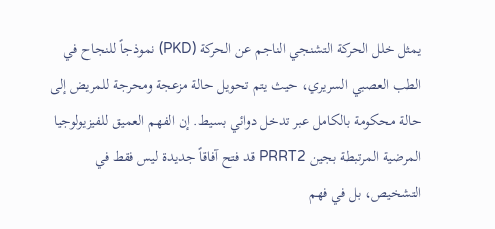يمثل خلل الحركة التشنجي الناجم عن الحركة (PKD) نموذجاً للنجاح في الطب العصبي السريري، حيث يتم تحويل حالة مزعجة ومحرجة للمريض إلى حالة محكومة بالكامل عبر تدخل دوائي بسيط. إن الفهم العميق للفيزيولوجيا المرضية المرتبطة بجين PRRT2 قد فتح آفاقاً جديدة ليس فقط في التشخيص، بل في فهم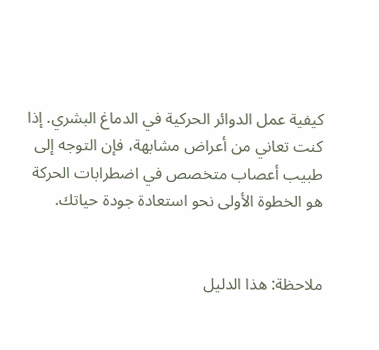كيفية عمل الدوائر الحركية في الدماغ البشري. إذا كنت تعاني من أعراض مشابهة، فإن التوجه إلى طبيب أعصاب متخصص في اضطرابات الحركة هو الخطوة الأولى نحو استعادة جودة حياتك.


ملاحظة: هذا الدليل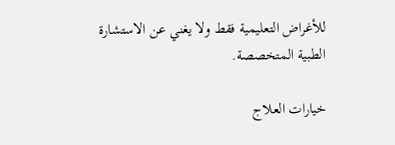للأغراض التعليمية فقط ولا يغني عن الاستشارة الطبية المتخصصة.

خيارات العلاج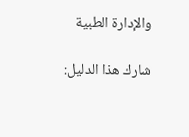والإدارة الطبية

شارك هذا الدليل: